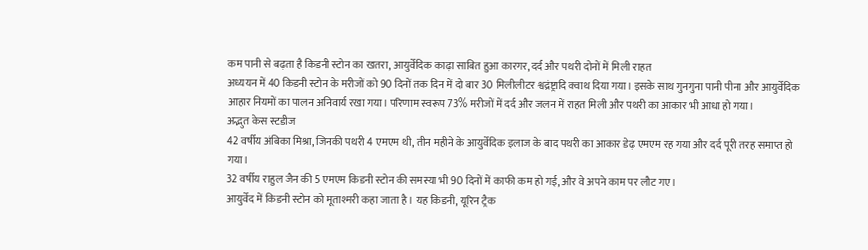कम पानी से बढ़ता है किडनी स्टोन का खतरा, आयुर्वेदिक काढ़ा साबित हुआ कारगर, दर्द और पथरी दोनों में मिली राहत
अध्ययन में 40 किडनी स्टोन के मरीजों को 90 दिनों तक दिन में दो बार 30 मिलीलीटर श्वद्रंष्ट्रादि क्वाथ दिया गया। इसके साथ गुनगुना पानी पीना और आयुर्वेदिक आहार नियमों का पालन अनिवार्य रखा गया। परिणाम स्वरूप 73% मरीजों में दर्द और जलन में राहत मिली और पथरी का आकार भी आधा हो गया।
अद्भुत केस स्टडीज
42 वर्षीय अंबिका मिश्रा, जिनकी पथरी 4 एमएम थी, तीन महीने के आयुर्वेदिक इलाज के बाद पथरी का आकार डेढ़ एमएम रह गया और दर्द पूरी तरह समाप्त हो गया।
32 वर्षीय राहुल जैन की 5 एमएम किडनी स्टोन की समस्या भी 90 दिनों में काफी कम हो गई, और वे अपने काम पर लौट गए।
आयुर्वेद में किडनी स्टोन को मूताश्मरी कहा जाता है। यह किडनी, यूरिन ट्रैक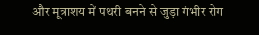और मूत्राशय में पथरी बनने से जुड़ा गंभीर रोग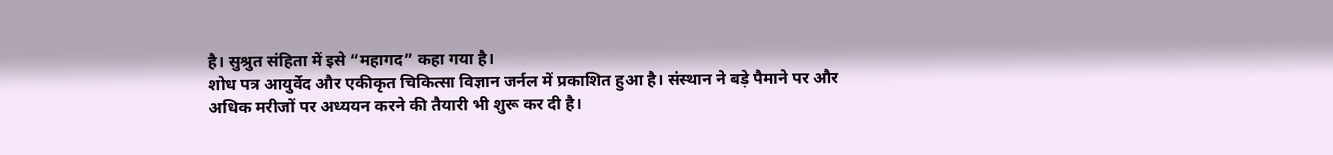है। सुश्रुत संहिता में इसे “महागद” कहा गया है।
शोध पत्र आयुर्वेद और एकीकृत चिकित्सा विज्ञान जर्नल में प्रकाशित हुआ है। संस्थान ने बड़े पैमाने पर और अधिक मरीजों पर अध्ययन करने की तैयारी भी शुरू कर दी है।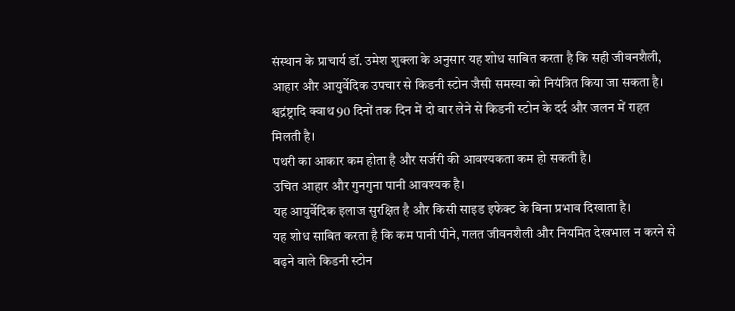संस्थान के प्राचार्य डॉ. उमेश शुक्ला के अनुसार यह शोध साबित करता है कि सही जीवनशैली, आहार और आयुर्वेदिक उपचार से किडनी स्टोन जैसी समस्या को नियंत्रित किया जा सकता है।
श्वद्रंष्ट्रादि क्वाथ 90 दिनों तक दिन में दो बार लेने से किडनी स्टोन के दर्द और जलन में राहत मिलती है।
पथरी का आकार कम होता है और सर्जरी की आवश्यकता कम हो सकती है।
उचित आहार और गुनगुना पानी आवश्यक है।
यह आयुर्वेदिक इलाज सुरक्षित है और किसी साइड इफेक्ट के बिना प्रभाव दिखाता है।
यह शोध साबित करता है कि कम पानी पीने, गलत जीवनशैली और नियमित देखभाल न करने से बढ़ने वाले किडनी स्टोन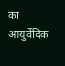का आयुर्वेदिक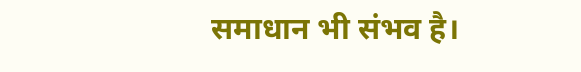समाधान भी संभव है।